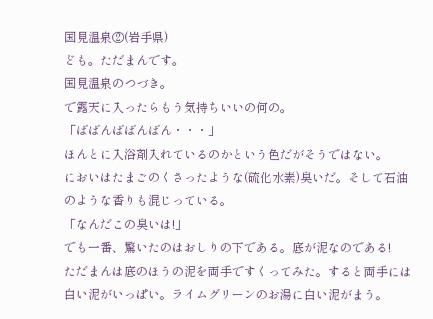国見温泉②(岩手県)
ども。ただまんです。
国見温泉のつづき。
で露天に入ったらもう気持ちいいの何の。
「ばばんばばんばん・・・」
ほんとに入浴剤入れているのかという色だがそうではない。
においはたまごのくさったような(硫化水素)臭いだ。そして石油のような香りも混じっている。
「なんだこの臭いは!」
でも一番、驚いたのはおしりの下である。底が泥なのである!
ただまんは底のほうの泥を両手ですくってみた。すると両手には白い泥がいっぱい。ライムグリーンのお湯に白い泥がまう。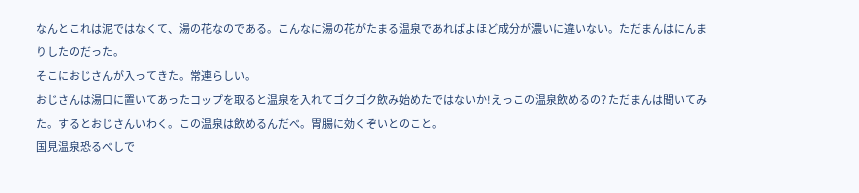なんとこれは泥ではなくて、湯の花なのである。こんなに湯の花がたまる温泉であればよほど成分が濃いに違いない。ただまんはにんまりしたのだった。
そこにおじさんが入ってきた。常連らしい。
おじさんは湯口に置いてあったコップを取ると温泉を入れてゴクゴク飲み始めたではないか!えっこの温泉飲めるの? ただまんは聞いてみた。するとおじさんいわく。この温泉は飲めるんだべ。胃腸に効くぞいとのこと。
国見温泉恐るべしで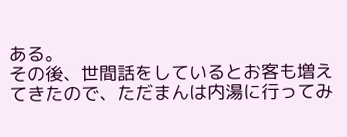ある。
その後、世間話をしているとお客も増えてきたので、ただまんは内湯に行ってみ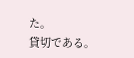た。
貸切である。